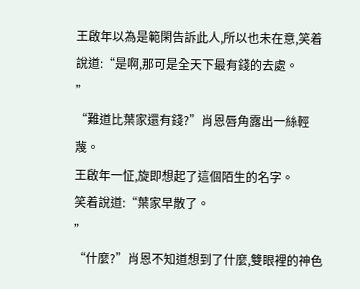王啟年以為是範閑告訴此人,所以也未在意,笑着說道:“是啊,那可是全天下最有錢的去處。
”
“難道比葉家還有錢?”肖恩唇角露出一絲輕蔑。
王啟年一怔,旋即想起了這個陌生的名字。
笑着說道:“葉家早散了。
”
“什麼?”肖恩不知道想到了什麼,雙眼裡的神色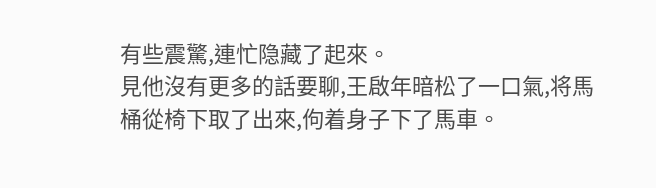有些震驚,連忙隐藏了起來。
見他沒有更多的話要聊,王啟年暗松了一口氣,将馬桶從椅下取了出來,佝着身子下了馬車。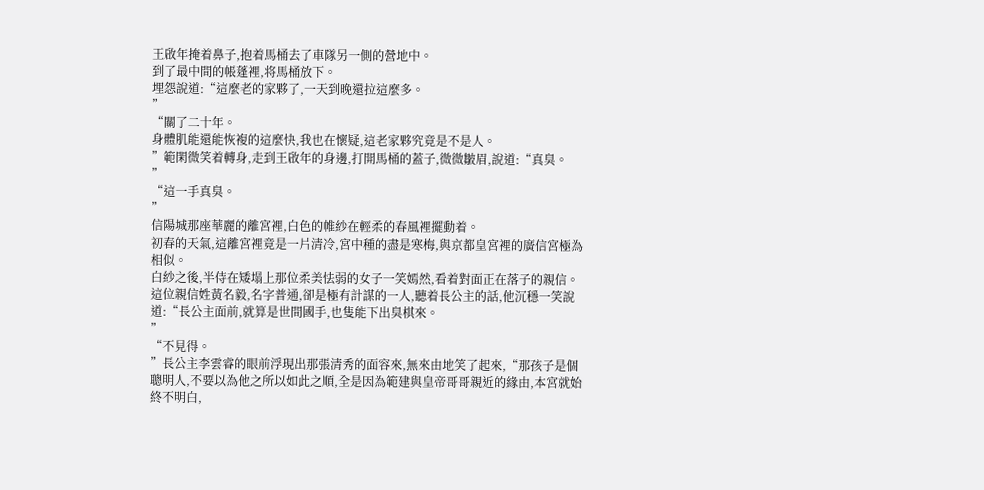王啟年掩着鼻子,抱着馬桶去了車隊另一側的營地中。
到了最中間的帳蓬裡,将馬桶放下。
埋怨說道:“這麼老的家夥了,一天到晚還拉這麼多。
”
“關了二十年。
身體肌能還能恢複的這麼快,我也在懷疑,這老家夥究竟是不是人。
”範閑微笑着轉身,走到王啟年的身邊,打開馬桶的蓋子,微微皺眉,說道:“真臭。
”
“這一手真臭。
”
信陽城那座華麗的離宮裡,白色的帷紗在輕柔的春風裡擺動着。
初春的天氣,這離宮裡竟是一片清冷,宮中種的盡是寒梅,與京都皇宮裡的廣信宮極為相似。
白紗之後,半侍在矮塌上那位柔美怯弱的女子一笑嫣然,看着對面正在落子的親信。
這位親信姓黃名毅,名字普通,卻是極有計謀的一人,聽着長公主的話,他沉穩一笑說道:“長公主面前,就算是世間國手,也隻能下出臭棋來。
”
“不見得。
”長公主李雲睿的眼前浮現出那張清秀的面容來,無來由地笑了起來,“那孩子是個聰明人,不要以為他之所以如此之順,全是因為範建與皇帝哥哥親近的緣由,本宮就始終不明白,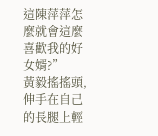這陳萍萍怎麼就會這麼喜歡我的好女婿?”
黃毅搖搖頭,伸手在自己的長腿上輕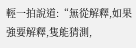輕一拍說道:“無從解釋,如果強要解釋,隻能猜測,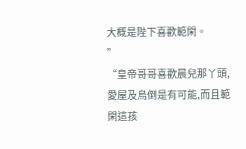大概是陛下喜歡範閑。
”
“皇帝哥哥喜歡晨兒那丫頭,愛屋及烏倒是有可能,而且範閑這孩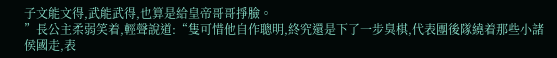子文能文得,武能武得,也算是給皇帝哥哥掙臉。
”長公主柔弱笑着,輕聲說道:“隻可惜他自作聰明,終究還是下了一步臭棋,代表團後隊繞着那些小諸侯國走,表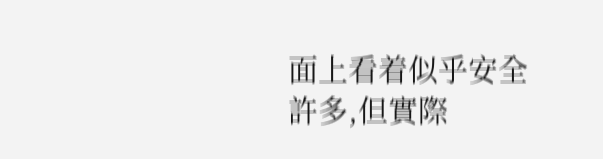面上看着似乎安全許多,但實際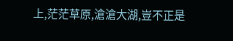上,茫茫草原,滄滄大湖,豈不正是